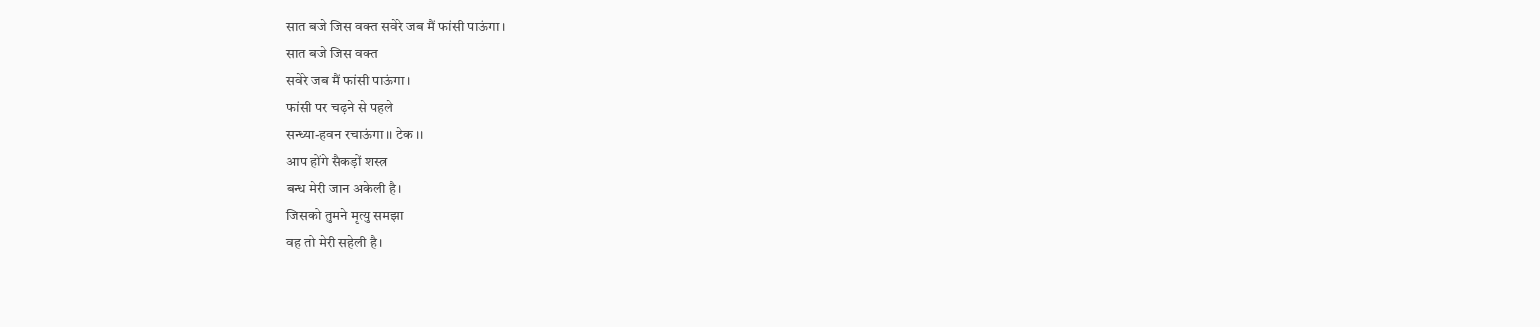सात बजे जिस वक्त सवेरे जब मैं फांसी पाऊंगा।
सात बजे जिस वक्त
सवेरे जब मैं फांसी पाऊंगा।
फांसी पर चढ़ने से पहले
सन्ध्या-हवन रचाऊंगा।। टेक ।।
आप होंगे सैकड़ों शस्त्र
बन्ध मेरी जान अकेली है।
जिसको तुमने मृत्यु समझा
वह तो मेरी सहेली है।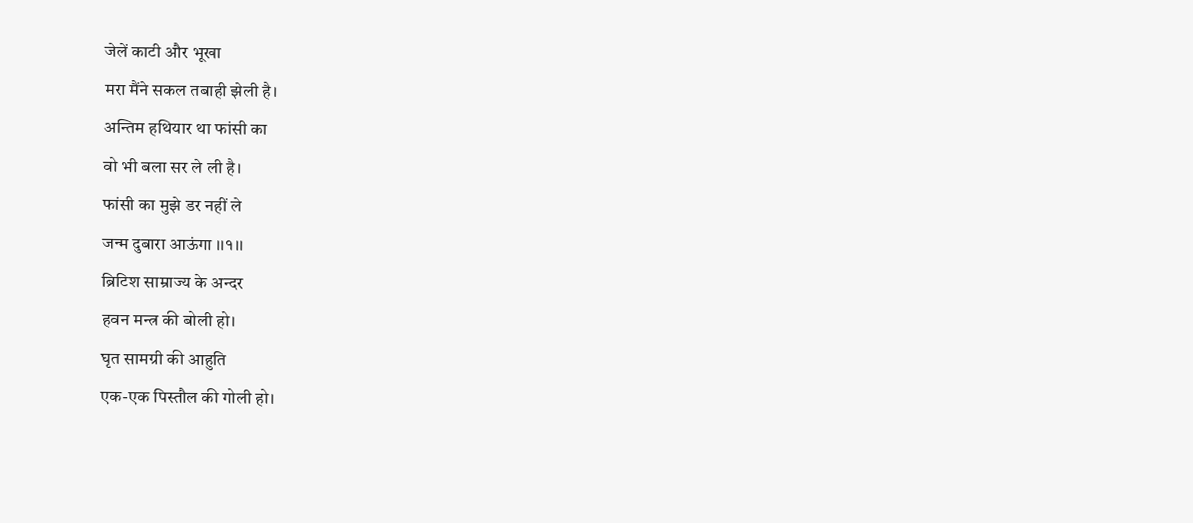जेलें काटी और भूखा
मरा मैंने सकल तबाही झेली है।
अन्तिम हथियार था फांसी का
वो भी बला सर ले ली है।
फांसी का मुझे डर नहीं ले
जन्म दुबारा आऊंगा ।।१।।
ब्रिटिश साम्राज्य के अन्दर
हवन मन्त्र की बोली हो।
घृत सामग्री की आहुति
एक-एक पिस्तौल की गोली हो।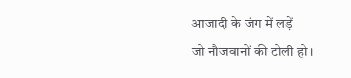आजादी के जंग में लड़ें
जो नौजवानों की टोली हो।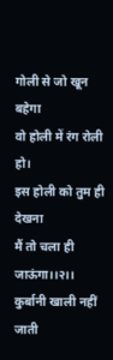गोली से जो खून बहेगा
वो होली में रंग रोली हो।
इस होली को तुम ही देखना
मैं तो चला ही जाऊंगा।।२।।
कुर्बानी खाली नहीं जाती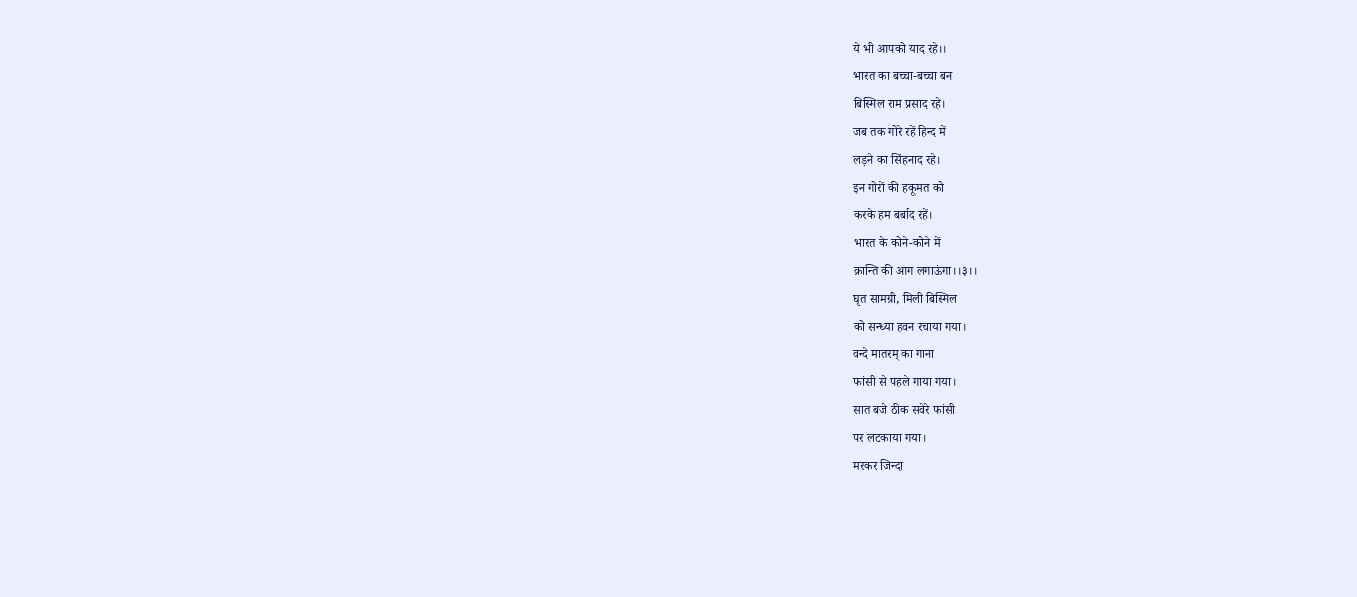ये भी आपको याद रहे।।
भारत का बच्चा-बच्चा बन
बिस्मिल राम प्रसाद रहे।
जब तक गोरे रहें हिन्द में
लड़ने का सिंहनाद रहे।
इन गोरों की हकूमत को
करके हम बर्बाद रहें।
भारत के कोने-कोने में
क्रान्ति की आग लगाऊंगा।।३।।
घृत सामग्री, मिली बिस्मिल
को सन्ध्या हवन रचाया गया।
वन्दे मातरम् का गाना
फांसी से पहले गाया गया।
सात बजे ठीक सवेरे फांसी
पर लटकाया गया।
मरकर जिन्दा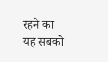रहने का
यह सबको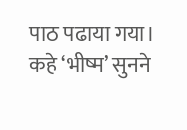पाठ पढाया गया।
कहे ‘भीष्म’ सुनने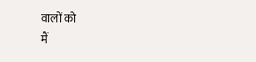वालों को
मैं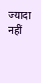ज्यादा नहीं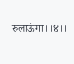रुलाऊंगा।।४।।